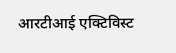आरटीआई एक्टिविस्ट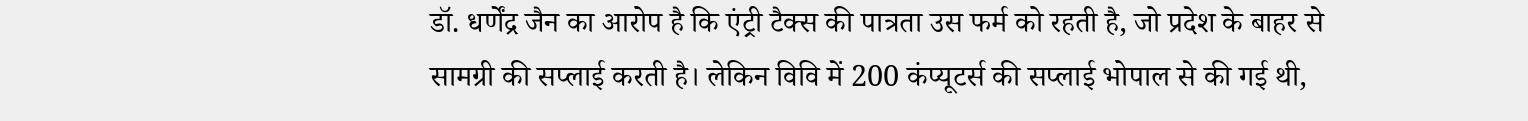डॉ. धर्णेंद्र जैन का आरोप है कि एंट्री टैक्स की पात्रता उस फर्म को रहती है, जो प्रदेश के बाहर से सामग्री की सप्लाई करती है। लेकिन विवि में 200 कंप्यूटर्स की सप्लाई भोपाल से की गई थी,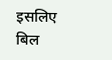इसलिए बिल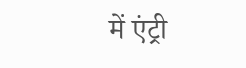में एंट्री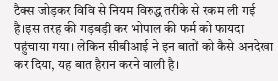टैक्स जोड़कर विवि से नियम विरुद्ध तरीके से रकम ली गई है।इस तरह की गड़बड़ी कर भोपाल की फर्म को फायदा पहुंचाया गया। लेकिन सीबीआई ने इन बातों को कैसे अनदेखा कर दिया, यह बात हैरान करने वाली है।